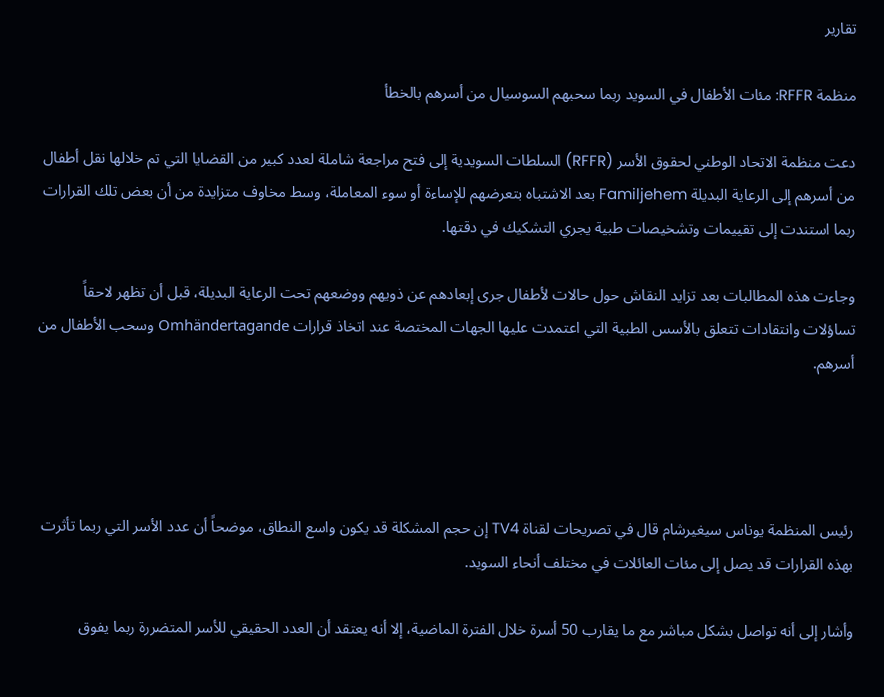تقارير

منظمة RFFR: مئات الأطفال في السويد ربما سحبهم السوسيال من أسرهم بالخطأ

دعت منظمة الاتحاد الوطني لحقوق الأسر (RFFR) السلطات السويدية إلى فتح مراجعة شاملة لعدد كبير من القضايا التي تم خلالها نقل أطفال من أسرهم إلى الرعاية البديلة Familjehem بعد الاشتباه بتعرضهم للإساءة أو سوء المعاملة، وسط مخاوف متزايدة من أن بعض تلك القرارات ربما استندت إلى تقييمات وتشخيصات طبية يجري التشكيك في دقتها.

وجاءت هذه المطالبات بعد تزايد النقاش حول حالات لأطفال جرى إبعادهم عن ذويهم ووضعهم تحت الرعاية البديلة، قبل أن تظهر لاحقاً تساؤلات وانتقادات تتعلق بالأسس الطبية التي اعتمدت عليها الجهات المختصة عند اتخاذ قرارات Omhändertagande وسحب الأطفال من أسرهم.




رئيس المنظمة يوناس سيغيرشام قال في تصريحات لقناة TV4 إن حجم المشكلة قد يكون واسع النطاق، موضحاً أن عدد الأسر التي ربما تأثرت بهذه القرارات قد يصل إلى مئات العائلات في مختلف أنحاء السويد.

وأشار إلى أنه تواصل بشكل مباشر مع ما يقارب 50 أسرة خلال الفترة الماضية، إلا أنه يعتقد أن العدد الحقيقي للأسر المتضررة ربما يفوق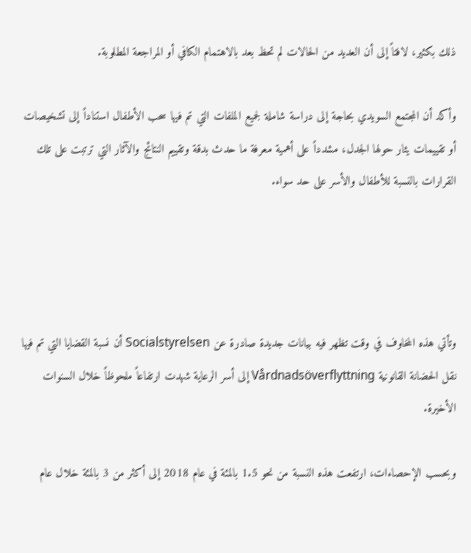ذلك بكثير، لافتاً إلى أن العديد من الحالات لم تحظ بعد بالاهتمام الكافي أو المراجعة المطلوبة.

وأكد أن المجتمع السويدي بحاجة إلى دراسة شاملة لجميع الملفات التي تم فيها سحب الأطفال استناداً إلى تشخيصات أو تقييمات يثار حولها الجدل، مشدداً على أهمية معرفة ما حدث بدقة وتقييم النتائج والآثار التي ترتبت على تلك القرارات بالنسبة للأطفال والأسر على حد سواء.




وتأتي هذه المخاوف في وقت تظهر فيه بيانات جديدة صادرة عن Socialstyrelsen أن نسبة القضايا التي تم فيها نقل الحضانة القانونية Vårdnadsöverflyttning إلى أسر الرعاية شهدت ارتفاعاً ملحوظاً خلال السنوات الأخيرة.

وبحسب الإحصاءات، ارتفعت هذه النسبة من نحو 1.5 بالمئة في عام 2018 إلى أكثر من 3 بالمئة خلال عام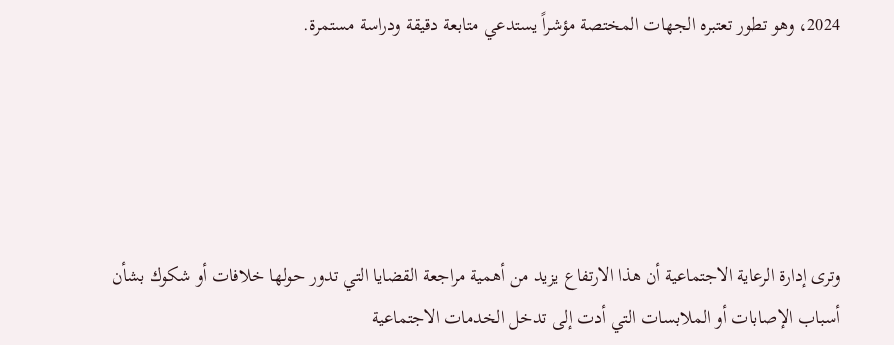2024، وهو تطور تعتبره الجهات المختصة مؤشراً يستدعي متابعة دقيقة ودراسة مستمرة.





وترى إدارة الرعاية الاجتماعية أن هذا الارتفاع يزيد من أهمية مراجعة القضايا التي تدور حولها خلافات أو شكوك بشأن أسباب الإصابات أو الملابسات التي أدت إلى تدخل الخدمات الاجتماعية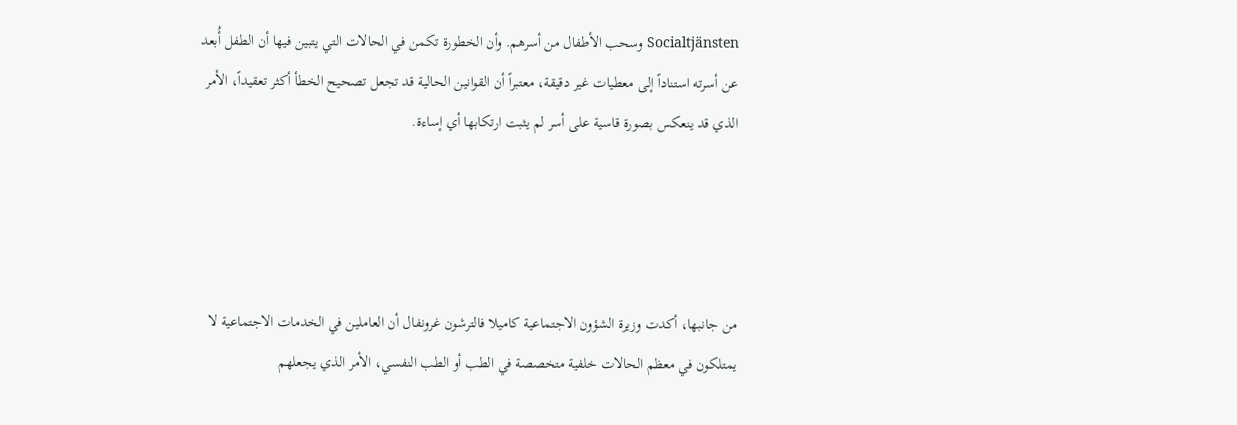Socialtjänsten وسحب الأطفال من أسرهم. وأن الخطورة تكمن في الحالات التي يتبين فيها أن الطفل أُبعد عن أسرته استناداً إلى معطيات غير دقيقة، معتبراً أن القوانين الحالية قد تجعل تصحيح الخطأ أكثر تعقيداً، الأمر الذي قد ينعكس بصورة قاسية على أسر لم يثبت ارتكابها أي إساءة.




من جانبها، أكدت وزيرة الشؤون الاجتماعية كاميلا فالترشون غرونفال أن العاملين في الخدمات الاجتماعية لا يمتلكون في معظم الحالات خلفية متخصصة في الطب أو الطب النفسي، الأمر الذي يجعلهم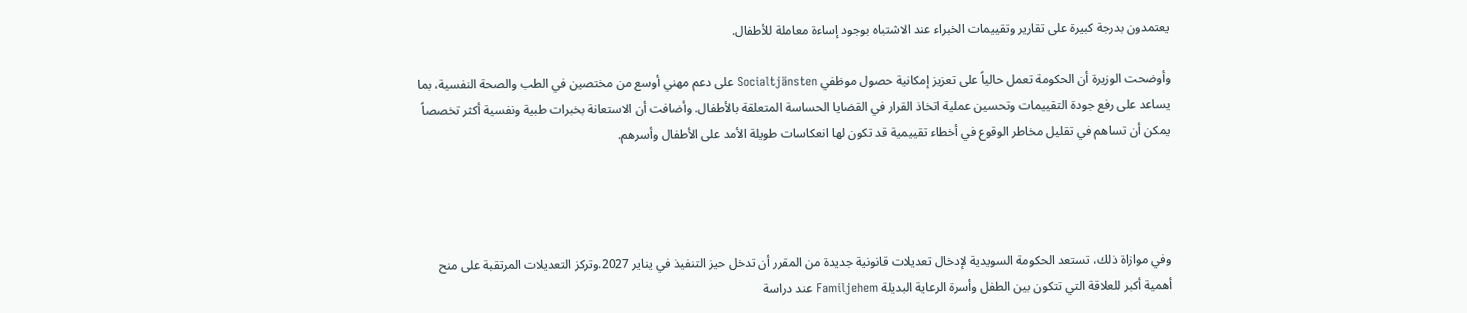يعتمدون بدرجة كبيرة على تقارير وتقييمات الخبراء عند الاشتباه بوجود إساءة معاملة للأطفال.

وأوضحت الوزيرة أن الحكومة تعمل حالياً على تعزيز إمكانية حصول موظفي Socialtjänsten على دعم مهني أوسع من مختصين في الطب والصحة النفسية، بما يساعد على رفع جودة التقييمات وتحسين عملية اتخاذ القرار في القضايا الحساسة المتعلقة بالأطفال. وأضافت أن الاستعانة بخبرات طبية ونفسية أكثر تخصصاً يمكن أن تساهم في تقليل مخاطر الوقوع في أخطاء تقييمية قد تكون لها انعكاسات طويلة الأمد على الأطفال وأسرهم.




وفي موازاة ذلك، تستعد الحكومة السويدية لإدخال تعديلات قانونية جديدة من المقرر أن تدخل حيز التنفيذ في يناير 2027.وتركز التعديلات المرتقبة على منح أهمية أكبر للعلاقة التي تتكون بين الطفل وأسرة الرعاية البديلة Familjehem عند دراسة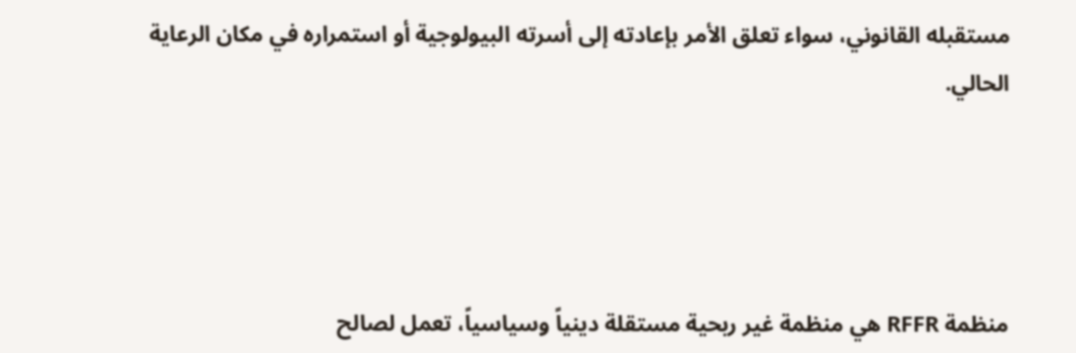مستقبله القانوني، سواء تعلق الأمر بإعادته إلى أسرته البيولوجية أو استمراره في مكان الرعاية الحالي.




منظمة RFFR هي منظمة غير ربحية مستقلة دينياً وسياسياً، تعمل لصالح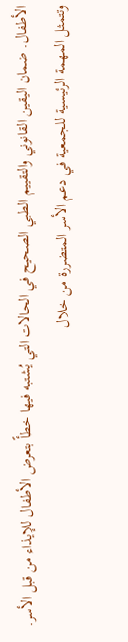الأطفال. ضمان اليقين القانوني والتقييم الطبي الصحيح في الحالات التي يُشتبه فيها خطأً بتعرض الأطفال للإيذاء من قبل الأسر. وتتمثل المهمة الرئيسية للجمعية في دعم الأسر المتضررة من خلال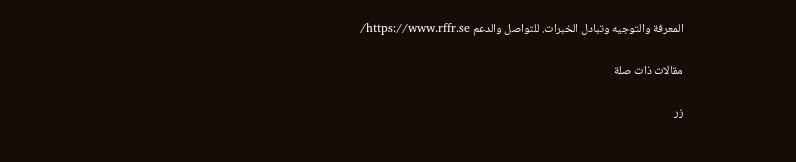المعرفة والتوجيه وتبادل الخبرات. للتواصل والدعم https://www.rffr.se/

مقالات ذات صلة

زر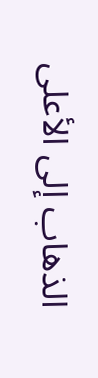الذهاب إلى الأعلى